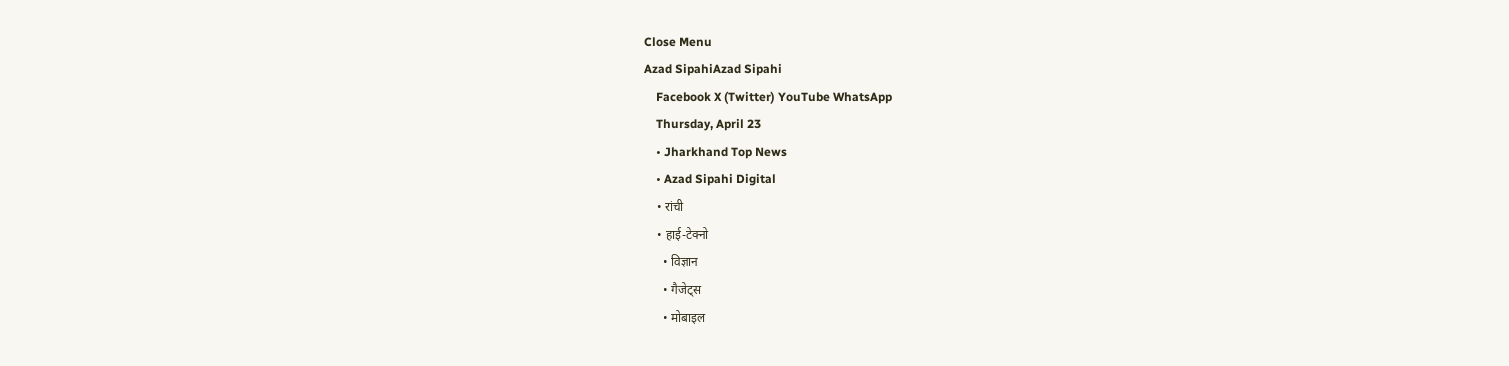Close Menu
Azad SipahiAzad Sipahi
    Facebook X (Twitter) YouTube WhatsApp
    Thursday, April 23
    • Jharkhand Top News
    • Azad Sipahi Digital
    • रांची
    • हाई-टेक्नो
      • विज्ञान
      • गैजेट्स
      • मोबाइल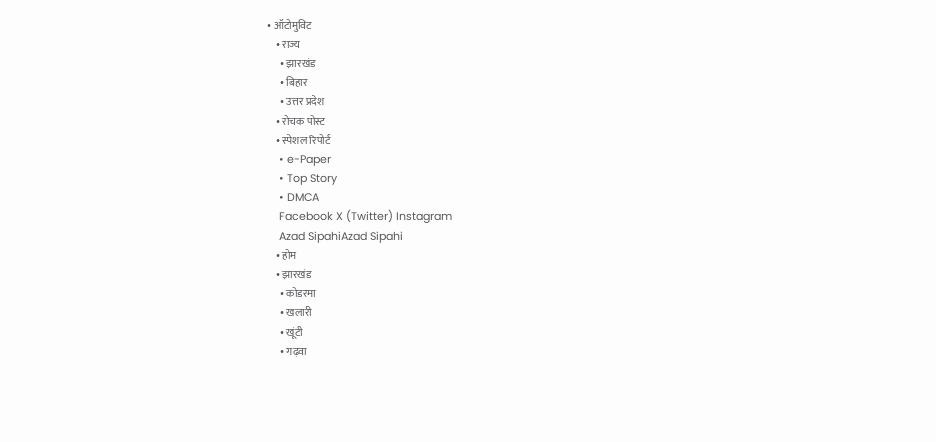• ऑटोमुविट
    • राज्य
      • झारखंड
      • बिहार
      • उत्तर प्रदेश
    • रोचक पोस्ट
    • स्पेशल रिपोर्ट
    • e-Paper
    • Top Story
    • DMCA
    Facebook X (Twitter) Instagram
    Azad SipahiAzad Sipahi
    • होम
    • झारखंड
      • कोडरमा
      • खलारी
      • खूंटी
      • गढ़वा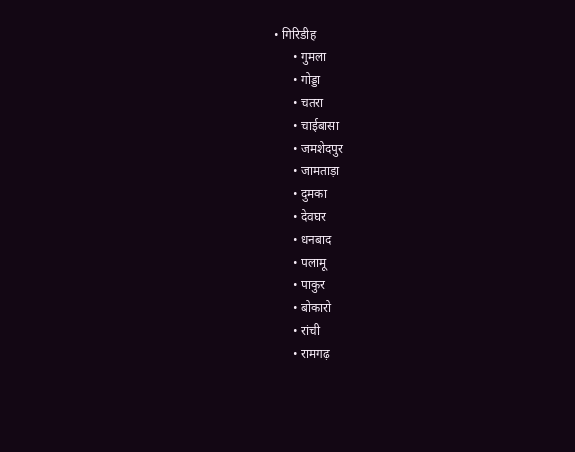• गिरिडीह
      • गुमला
      • गोड्डा
      • चतरा
      • चाईबासा
      • जमशेदपुर
      • जामताड़ा
      • दुमका
      • देवघर
      • धनबाद
      • पलामू
      • पाकुर
      • बोकारो
      • रांची
      • रामगढ़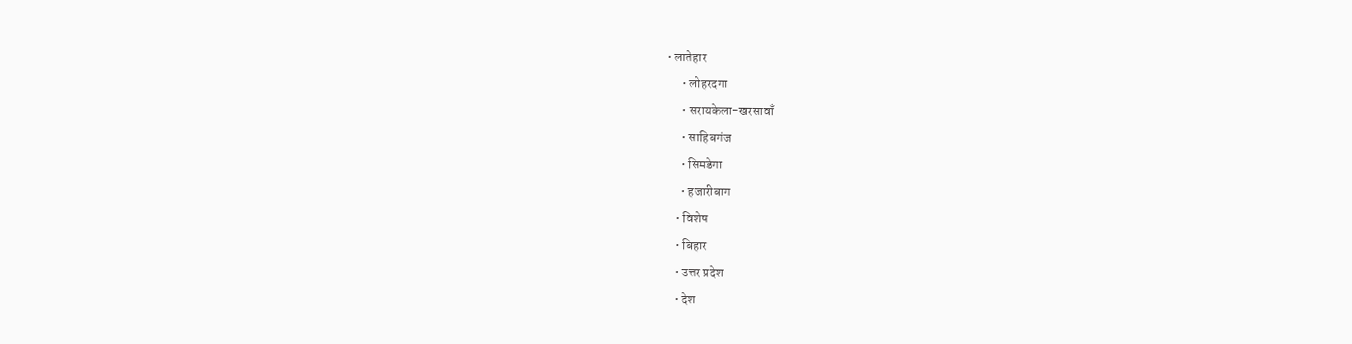• लातेहार
      • लोहरदगा
      • सरायकेला-खरसावाँ
      • साहिबगंज
      • सिमडेगा
      • हजारीबाग
    • विशेष
    • बिहार
    • उत्तर प्रदेश
    • देश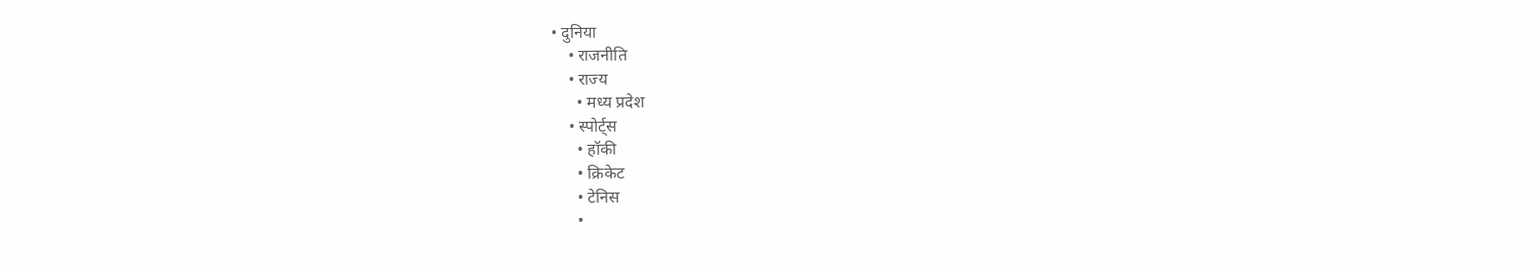• दुनिया
    • राजनीति
    • राज्य
      • मध्य प्रदेश
    • स्पोर्ट्स
      • हॉकी
      • क्रिकेट
      • टेनिस
      •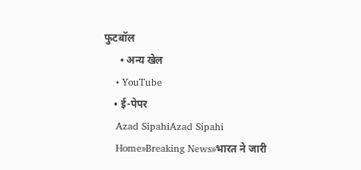फुटबॉल
      • अन्य खेल
    • YouTube
    • ई-पेपर
    Azad SipahiAzad Sipahi
    Home»Breaking News»भारत ने जारी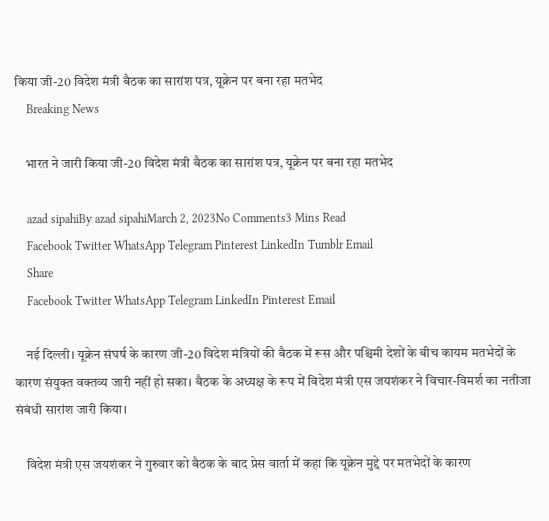किया जी-20 विदेश मंत्री बैठक का सारांश पत्र, यूक्रेन पर बना रहा मतभेद
    Breaking News

    भारत ने जारी किया जी-20 विदेश मंत्री बैठक का सारांश पत्र, यूक्रेन पर बना रहा मतभेद

    azad sipahiBy azad sipahiMarch 2, 2023No Comments3 Mins Read
    Facebook Twitter WhatsApp Telegram Pinterest LinkedIn Tumblr Email
    Share
    Facebook Twitter WhatsApp Telegram LinkedIn Pinterest Email

    नई दिल्ली। यूक्रेन संघर्ष के कारण जी-20 विदेश मंत्रियों की बैठक में रूस और पश्चिमी देशों के बीच कायम मतभेदों के कारण संयुक्त वक्तव्य जारी नहीं हो सका। बैठक के अध्यक्ष के रूप में विदेश मंत्री एस जयशंकर ने विचार-विमर्श का नतीजा संबंधी सारांश जारी किया।

    विदेश मंत्री एस जयशंकर ने गुरुवार को बैठक के बाद प्रेस वार्ता में कहा कि यूक्रेन मुद्दे पर मतभेदों के कारण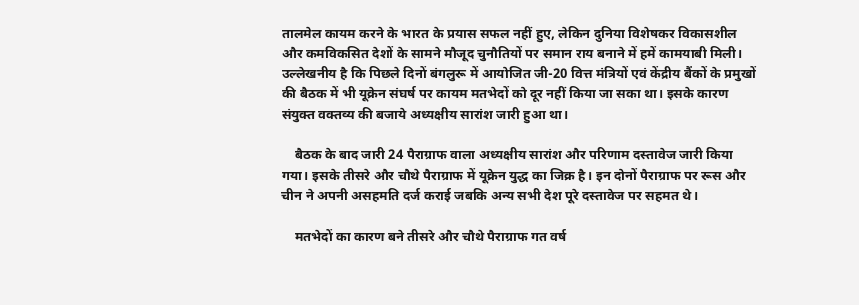तालमेल कायम करने के भारत के प्रयास सफल नहीं हुए, लेकिन दुनिया विशेषकर विकासशील और कमविकसित देशों के सामने मौजूद चुनौतियों पर समान राय बनाने में हमें कामयाबी मिली। उल्लेखनीय है कि पिछले दिनों बंगलुरू में आयोजित जी-20 वित्त मंत्रियों एवं केंद्रीय बैंकों के प्रमुखों की बैठक में भी यूक्रेन संघर्ष पर कायम मतभेदों को दूर नहीं किया जा सका था। इसके कारण संयुक्त वक्तव्य की बजाये अध्यक्षीय सारांश जारी हुआ था।

    बैठक के बाद जारी 24 पैराग्राफ वाला अध्यक्षीय सारांश और परिणाम दस्तावेज जारी किया गया। इसके तीसरे और चौथे पैराग्राफ में यूक्रेन युद्ध का जिक्र है। इन दोनों पैराग्राफ पर रूस और चीन ने अपनी असहमति दर्ज कराई जबकि अन्य सभी देश पूरे दस्तावेज पर सहमत थे।

    मतभेदों का कारण बने तीसरे और चौथे पैराग्राफ गत वर्ष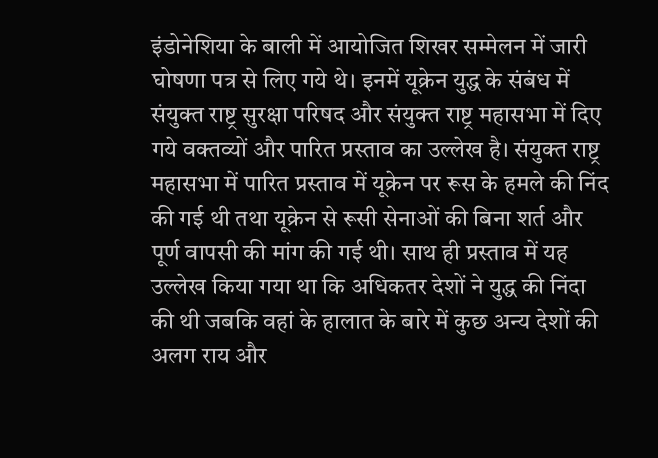इंडोनेशिया के बाली में आयोजित शिखर सम्मेलन में जारी घोषणा पत्र से लिए गये थे। इनमें यूक्रेन युद्ध के संबंध में संयुक्त राष्ट्र सुरक्षा परिषद और संयुक्त राष्ट्र महासभा में दिए गये वक्तव्यों और पारित प्रस्ताव का उल्लेख है। संयुक्त राष्ट्र महासभा में पारित प्रस्ताव में यूक्रेन पर रूस के हमले की निंद की गई थी तथा यूक्रेन से रूसी सेनाओं की बिना शर्त और पूर्ण वापसी की मांग की गई थी। साथ ही प्रस्ताव में यह उल्लेख किया गया था कि अधिकतर देशों ने युद्ध की निंदा की थी जबकि वहां के हालात के बारे में कुछ अन्य देशों की अलग राय और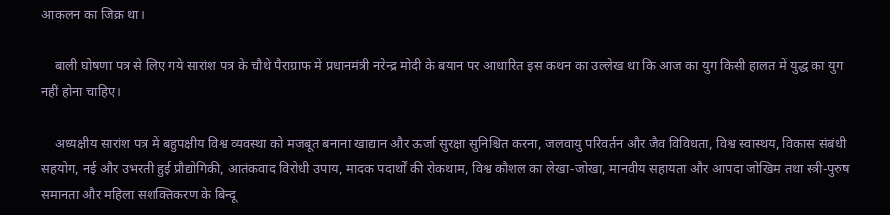आकलन का जिक्र था।

    बाली घोषणा पत्र से लिए गये सारांश पत्र के चौथे पैराग्राफ में प्रधानमंत्री नरेन्द्र मोदी के बयान पर आधारित इस कथन का उल्लेख था कि आज का युग किसी हालत में युद्ध का युग नहीं होना चाहिए।

    अध्यक्षीय सारांश पत्र में बहुपक्षीय विश्व व्यवस्था को मजबूत बनाना खाद्यान और ऊर्जा सुरक्षा सुनिश्चित करना, जलवायु परिवर्तन और जैव विविधता, विश्व स्वास्थय, विकास संबंधी सहयोग, नई और उभरती हुई प्रौद्योगिकी, आतंकवाद विरोधी उपाय, मादक पदार्थों की रोकथाम, विश्व कौशल का लेखा-जोखा, मानवीय सहायता और आपदा जोखिम तथा स्त्री-पुरुष समानता और महिला सशक्तिकरण के बिन्दू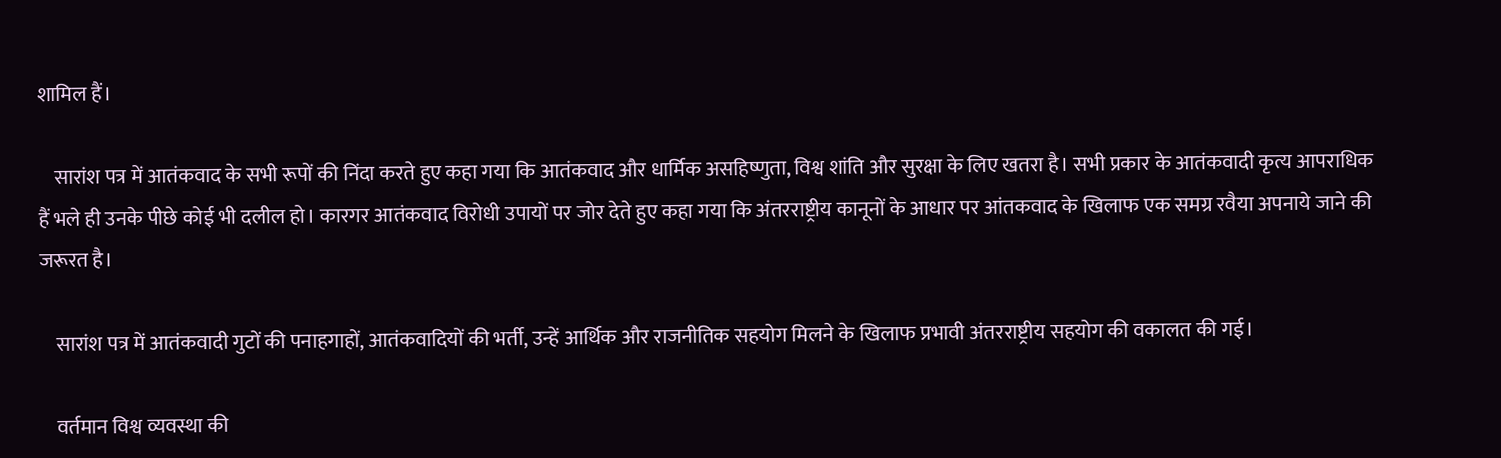शामिल हैं।

    सारांश पत्र में आतंकवाद के सभी रूपों की निंदा करते हुए कहा गया कि आतंकवाद और धार्मिक असहिष्णुता, विश्व शांति और सुरक्षा के लिए खतरा है। सभी प्रकार के आतंकवादी कृत्य आपराधिक हैं भले ही उनके पीछे कोई भी दलील हो। कारगर आतंकवाद विरोधी उपायों पर जोर देते हुए कहा गया कि अंतरराष्ट्रीय कानूनों के आधार पर आंतकवाद के खिलाफ एक समग्र रवैया अपनाये जाने की जरूरत है।

    सारांश पत्र में आतंकवादी गुटों की पनाहगाहों, आतंकवादियों की भर्ती, उन्हें आर्थिक और राजनीतिक सहयोग मिलने के खिलाफ प्रभावी अंतरराष्ट्रीय सहयोग की वकालत की गई।

    वर्तमान विश्व व्यवस्था की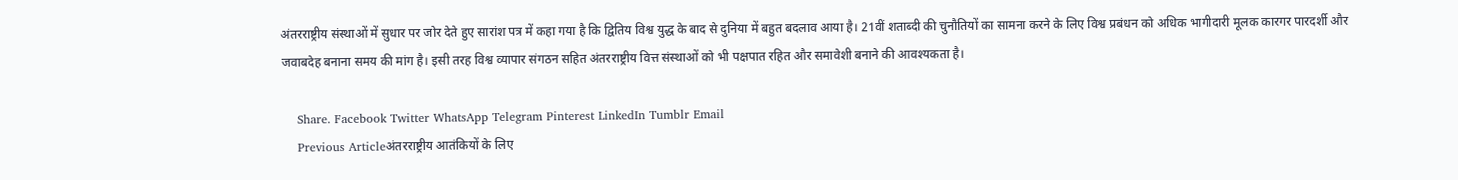अंतरराष्ट्रीय संस्थाओं में सुधार पर जोर देते हुए सारांश पत्र में कहा गया है कि द्वितिय विश्व युद्ध के बाद से दुनिया में बहुत बदलाव आया है। 21वीं शताब्दी की चुनौतियों का सामना करने के लिए विश्व प्रबंधन को अधिक भागीदारी मूलक कारगर पारदर्शी और जवाबदेह बनाना समय की मांग है। इसी तरह विश्व व्यापार संगठन सहित अंतरराष्ट्रीय वित्त संस्थाओं को भी पक्षपात रहित और समावेशी बनाने की आवश्यकता है।

    Share. Facebook Twitter WhatsApp Telegram Pinterest LinkedIn Tumblr Email
    Previous Articleअंतरराष्ट्रीय आतंकियों के लिए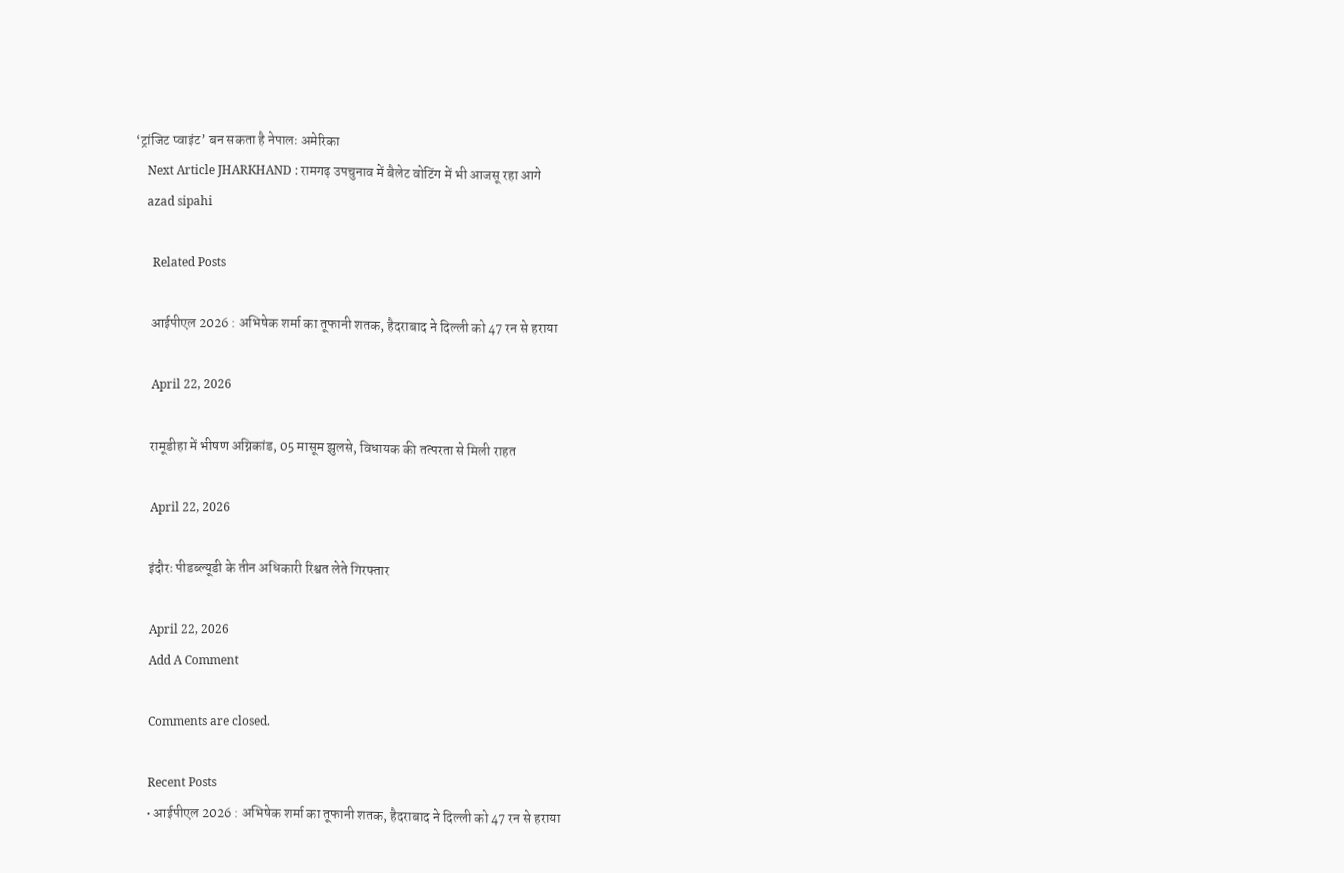‘ट्रांजिट प्वाइंट’ बन सकता है नेपालः अमेरिका
    Next Article JHARKHAND : रामगढ़ उपचुनाव में बैलेट वोटिंग में भी आजसू रहा आगे
    azad sipahi

      Related Posts

      आईपीएल 2026 : अभिषेक शर्मा का तूफानी शतक, हैदराबाद ने दिल्ली को 47 रन से हराया

      April 22, 2026

      रामूडीहा में भीषण अग्निकांड, 05 मासूम झुलसे, विधायक की तत्परता से मिली राहत

      April 22, 2026

      इंदौरः पीडब्ल्यूडी के तीन अधिकारी रिश्वत लेते गिरफ्तार

      April 22, 2026
      Add A Comment

      Comments are closed.

      Recent Posts
      • आईपीएल 2026 : अभिषेक शर्मा का तूफानी शतक, हैदराबाद ने दिल्ली को 47 रन से हराया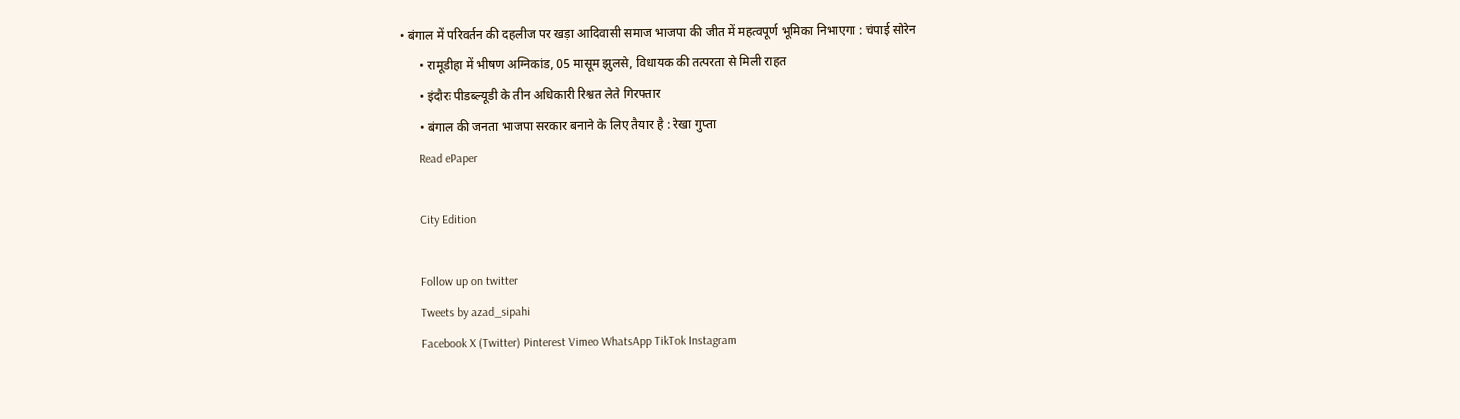• बंगाल में परिवर्तन की दहलीज पर खड़ा आदिवासी समाज भाजपा की जीत में महत्वपूर्ण भूमिका निभाएगा : चंपाई सोरेन
      • रामूडीहा में भीषण अग्निकांड, 05 मासूम झुलसे, विधायक की तत्परता से मिली राहत
      • इंदौरः पीडब्ल्यूडी के तीन अधिकारी रिश्वत लेते गिरफ्तार
      • बंगाल की जनता भाजपा सरकार बनाने के लिए तैयार है : रेखा गुप्ता
      Read ePaper

      City Edition

      Follow up on twitter
      Tweets by azad_sipahi
      Facebook X (Twitter) Pinterest Vimeo WhatsApp TikTok Instagram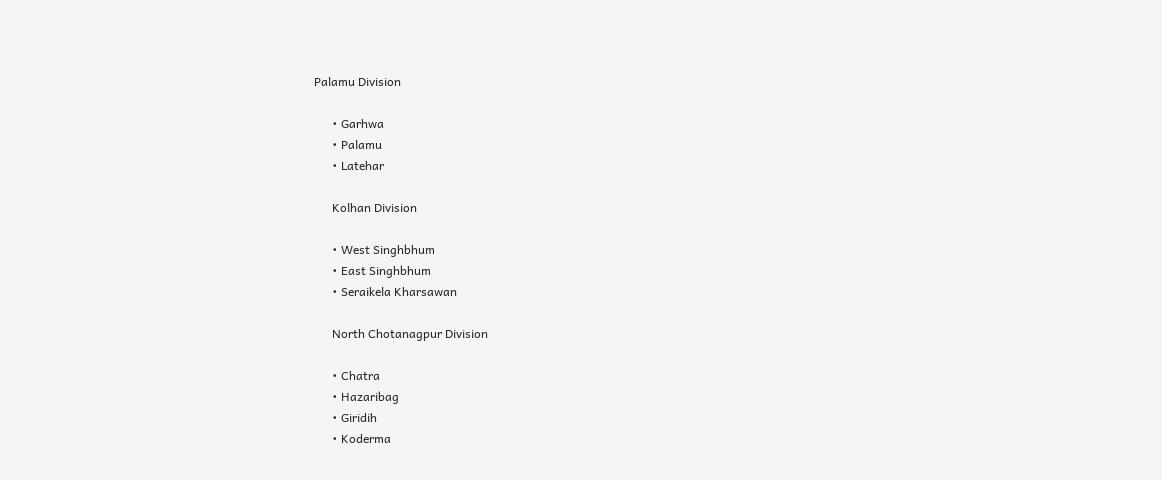Palamu Division

      • Garhwa
      • Palamu
      • Latehar

      Kolhan Division

      • West Singhbhum
      • East Singhbhum
      • Seraikela Kharsawan

      North Chotanagpur Division

      • Chatra
      • Hazaribag
      • Giridih
      • Koderma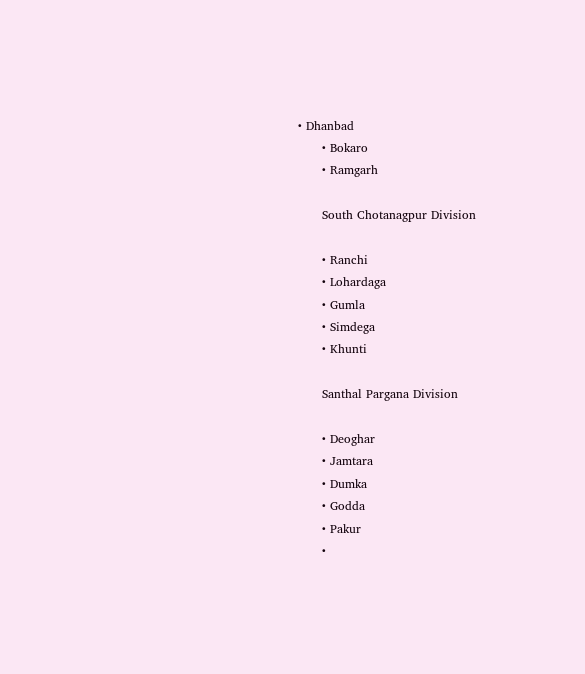• Dhanbad
      • Bokaro
      • Ramgarh

      South Chotanagpur Division

      • Ranchi
      • Lohardaga
      • Gumla
      • Simdega
      • Khunti

      Santhal Pargana Division

      • Deoghar
      • Jamtara
      • Dumka
      • Godda
      • Pakur
      •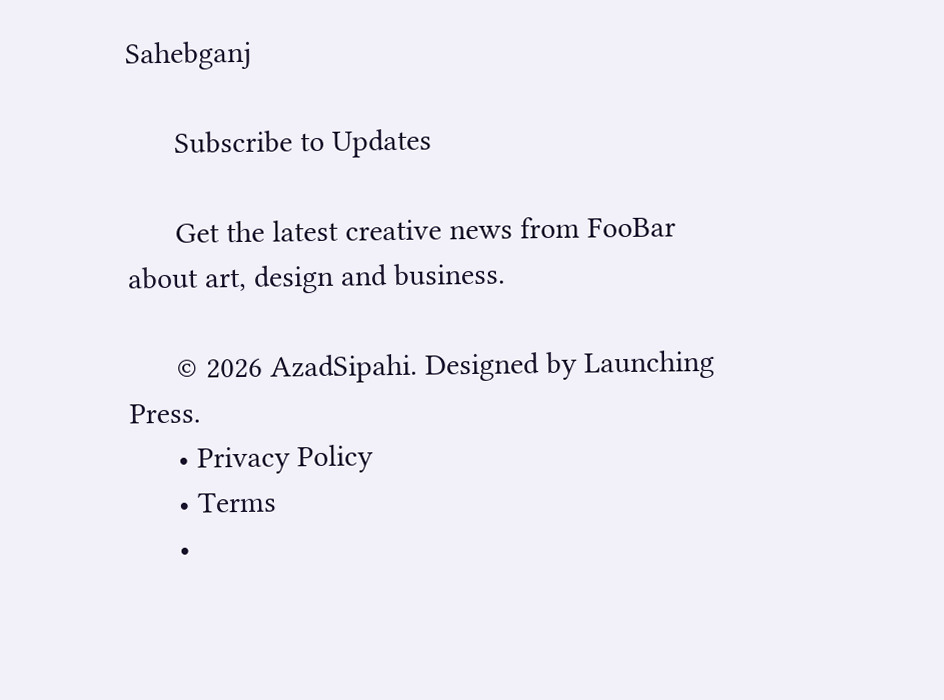Sahebganj

      Subscribe to Updates

      Get the latest creative news from FooBar about art, design and business.

      © 2026 AzadSipahi. Designed by Launching Press.
      • Privacy Policy
      • Terms
      •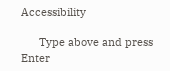Accessibility

      Type above and press Enter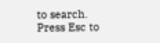to search. Press Esc to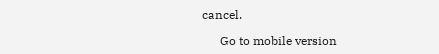cancel.

      Go to mobile version